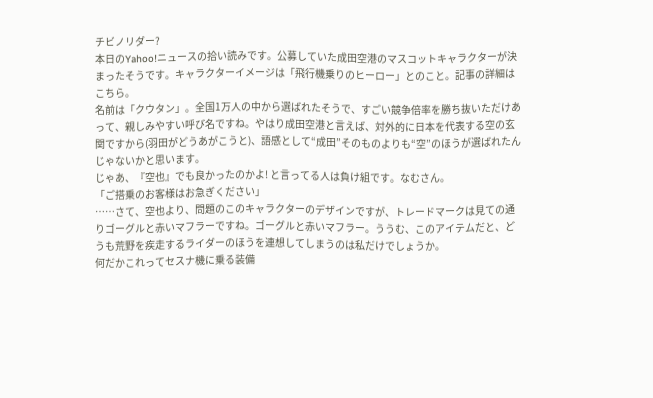チビノリダー?
本日のYahoo!ニュースの拾い読みです。公募していた成田空港のマスコットキャラクターが決まったそうです。キャラクターイメージは「飛行機乗りのヒーロー」とのこと。記事の詳細はこちら。
名前は「クウタン」。全国1万人の中から選ばれたそうで、すごい競争倍率を勝ち抜いただけあって、親しみやすい呼び名ですね。やはり成田空港と言えば、対外的に日本を代表する空の玄関ですから(羽田がどうあがこうと)、語感として“成田”そのものよりも“空”のほうが選ばれたんじゃないかと思います。
じゃあ、『空也』でも良かったのかよ! と言ってる人は負け組です。なむさん。
「ご搭乗のお客様はお急ぎください」
……さて、空也より、問題のこのキャラクターのデザインですが、トレードマークは見ての通りゴーグルと赤いマフラーですね。ゴーグルと赤いマフラー。ううむ、このアイテムだと、どうも荒野を疾走するライダーのほうを連想してしまうのは私だけでしょうか。
何だかこれってセスナ機に乗る装備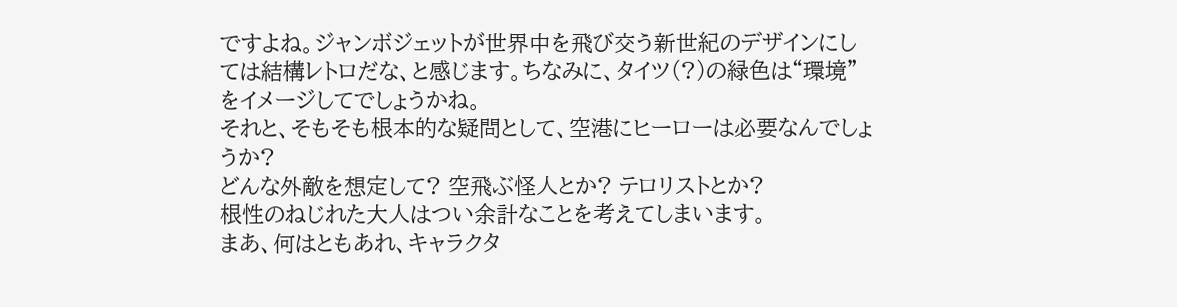ですよね。ジャンボジェットが世界中を飛び交う新世紀のデザインにしては結構レトロだな、と感じます。ちなみに、タイツ(?)の緑色は“環境”をイメージしてでしょうかね。
それと、そもそも根本的な疑問として、空港にヒーローは必要なんでしょうか?
どんな外敵を想定して? 空飛ぶ怪人とか? テロリストとか?
根性のねじれた大人はつい余計なことを考えてしまいます。
まあ、何はともあれ、キャラクタ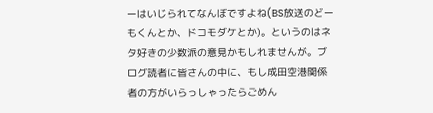ーはいじられてなんぼですよね(BS放送のどーもくんとか、ドコモダケとか)。というのはネタ好きの少数派の意見かもしれませんが。ブログ読者に皆さんの中に、もし成田空港関係者の方がいらっしゃったらごめん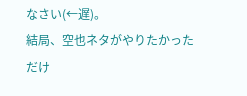なさい(←遅)。
結局、空也ネタがやりたかっただけ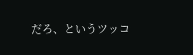だろ、というツッコ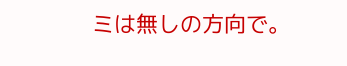ミは無しの方向で。